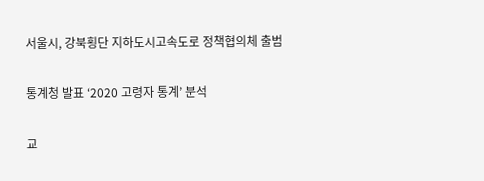서울시, 강북횡단 지하도시고속도로 정책협의체 출범

통계청 발표 ‘2020 고령자 통계’ 분석

교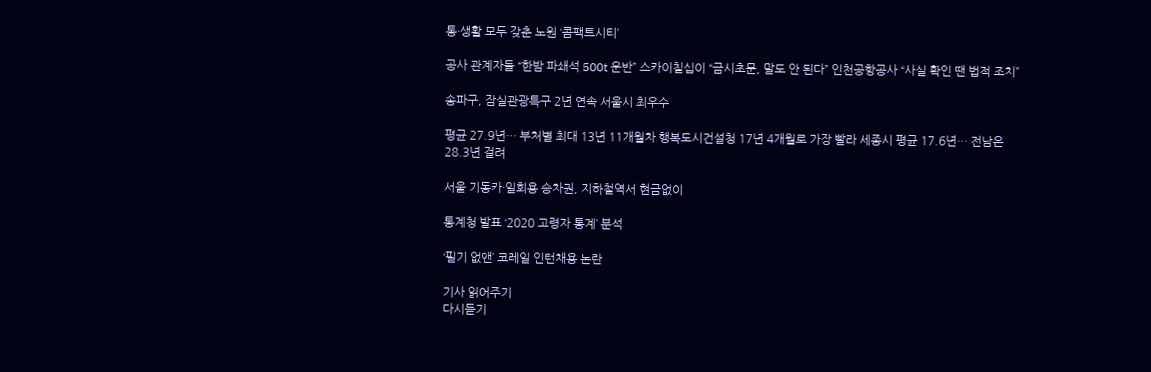통·생활 모두 갖춘 노원 ‘콤팩트시티’

공사 관계자들 “한밤 파쇄석 500t 운반” 스카이칠십이 “금시초문, 말도 안 된다” 인천공항공사 “사실 확인 땐 법적 조치”

송파구, 잠실관광특구 2년 연속 서울시 최우수

평균 27.9년… 부처별 최대 13년 11개월차 행복도시건설청 17년 4개월로 가장 빨라 세종시 평균 17.6년… 전남은 28.3년 걸려

서울 기동카·일회용 승차권, 지하철역서 현금없이

통계청 발표 ‘2020 고령자 통계’ 분석

‘필기 없앤’ 코레일 인턴채용 논란

기사 읽어주기
다시듣기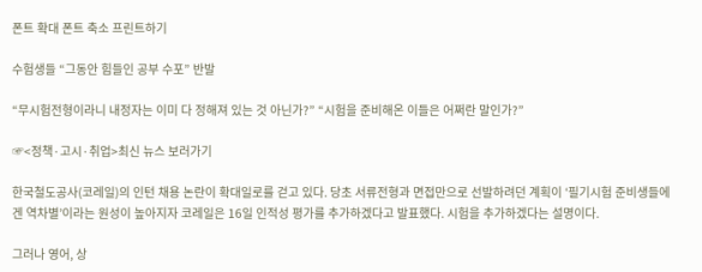폰트 확대 폰트 축소 프린트하기

수험생들 “그동안 힘들인 공부 수포” 반발

“무시험전형이라니 내정자는 이미 다 정해져 있는 것 아닌가?” “시험을 준비해온 이들은 어쩌란 말인가?”

☞<정책·고시·취업>최신 뉴스 보러가기

한국철도공사(코레일)의 인턴 채용 논란이 확대일로를 걷고 있다. 당초 서류전형과 면접만으로 선발하려던 계획이 ‘필기시험 준비생들에겐 역차별’이라는 원성이 높아지자 코레일은 16일 인적성 평가를 추가하겠다고 발표했다. 시험을 추가하겠다는 설명이다.

그러나 영어, 상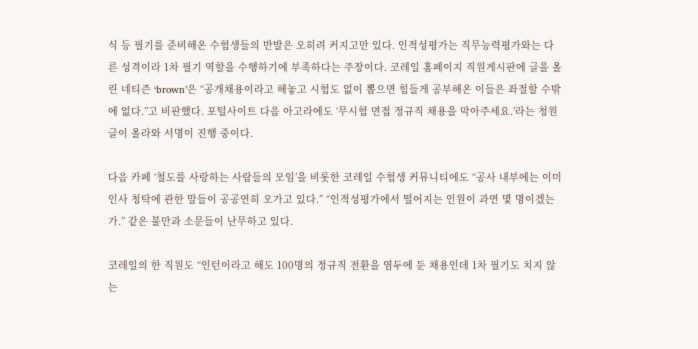식 등 필기를 준비해온 수험생들의 반발은 오히려 커지고만 있다. 인적성평가는 직무능력평가와는 다른 성격이라 1차 필기 역할을 수행하기에 부족하다는 주장이다. 코레일 홈페이지 직원게시판에 글을 올린 네티즌 ‘brown’은 “공개채용이라고 해놓고 시험도 없이 뽑으면 힘들게 공부해온 이들은 좌절할 수밖에 없다.”고 비판했다. 포털사이트 다음 아고라에도 ‘무시험 면접 정규직 채용을 막아주세요.’라는 청원글이 올라와 서명이 진행 중이다.

다음 카페 ‘철도를 사랑하는 사람들의 모임’을 비롯한 코레일 수험생 커뮤니티에도 “공사 내부에는 이미 인사 청탁에 관한 말들이 공공연히 오가고 있다.” “인적성평가에서 떨어지는 인원이 과연 몇 명이겠는가.” 같은 불만과 소문들이 난무하고 있다.

코레일의 한 직원도 “인턴이라고 해도 100명의 정규직 전환을 염두에 둔 채용인데 1차 필기도 치지 않는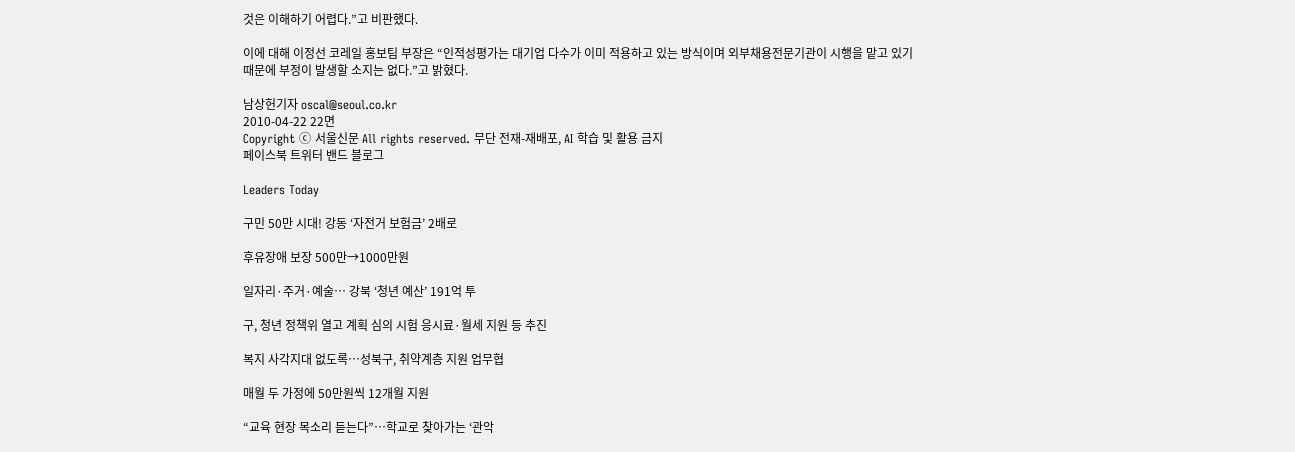것은 이해하기 어렵다.”고 비판했다.

이에 대해 이정선 코레일 홍보팀 부장은 “인적성평가는 대기업 다수가 이미 적용하고 있는 방식이며 외부채용전문기관이 시행을 맡고 있기 때문에 부정이 발생할 소지는 없다.”고 밝혔다.

남상헌기자 oscal@seoul.co.kr
2010-04-22 22면
Copyright ⓒ 서울신문 All rights reserved. 무단 전재-재배포, AI 학습 및 활용 금지
페이스북 트위터 밴드 블로그

Leaders Today

구민 50만 시대! 강동 ‘자전거 보험금’ 2배로

후유장애 보장 500만→1000만원

일자리·주거·예술… 강북 ‘청년 예산’ 191억 투

구, 청년 정책위 열고 계획 심의 시험 응시료·월세 지원 등 추진

복지 사각지대 없도록…성북구, 취약계층 지원 업무협

매월 두 가정에 50만원씩 12개월 지원

“교육 현장 목소리 듣는다”…학교로 찾아가는 ‘관악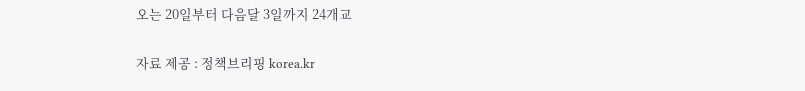오는 20일부터 다음달 3일까지 24개교

자료 제공 : 정책브리핑 korea.kr